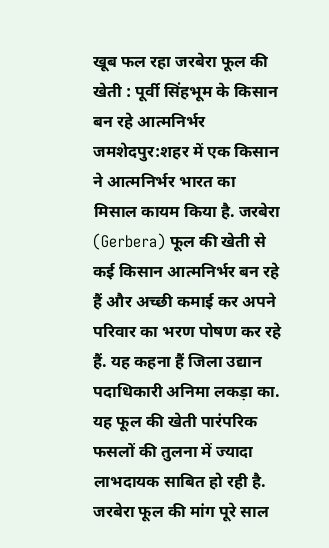खूब फल रहा जरबेरा फूल की खेती : पूर्वी सिंहभूम के किसान बन रहे आत्मनिर्भर
जमशेदपुर:शहर में एक किसान ने आत्मनिर्भर भारत का मिसाल कायम किया है. जरबेरा (Gerbera) फूल की खेती से कई किसान आत्मनिर्भर बन रहे हैं और अच्छी कमाई कर अपने परिवार का भरण पोषण कर रहे हैं. यह कहना हैं जिला उद्यान पदाधिकारी अनिमा लकड़ा का. यह फूल की खेती पारंपरिक फसलों की तुलना में ज्यादा लाभदायक साबित हो रही है. जरबेरा फूल की मांग पूरे साल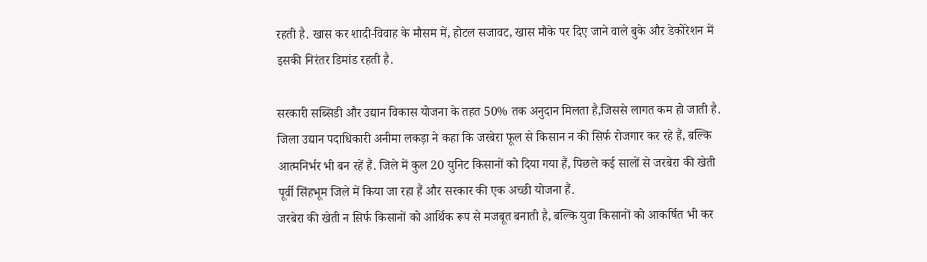रहती है. खास कर शादी-विवाह के मौसम में, होटल सजावट, खास मौके पर दिए जाने वाले बुके और डेकोरेशन में इसकी निरंतर डिमांड रहती है.

सरकारी सब्सिडी और उद्यान विकास योजना के तहत 50% तक अनुदान मिलता है,जिससे लागत कम हो जाती है. जिला उद्यान पदाधिकारी अनीमा लकड़ा ने कहा कि जरबेरा फूल से किसान न की सिर्फ रोजगार कर रहे हैं, बल्कि आत्मनिर्भर भी बन रहें हैं. जिले में कुल 20 युनिट किसानों को दिया गया हैं, पिछले कई सालों से जरबेरा की खेती पूर्वी सिंहभूम जिले में किया जा रहा हैं और सरकार की एक अच्छी योजना हैं.
जरबेरा की खेती न सिर्फ किसानों को आर्थिक रूप से मजबूत बनाती है, बल्कि युवा किसानों को आकर्षित भी कर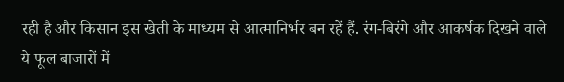रही है और किसान इस खेती के माध्यम से आत्मानिर्भर बन रहें हैं. रंग-बिरंगे और आकर्षक दिखने वाले ये फूल बाजारों में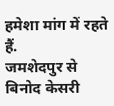हमेशा मांग में रहते हैं.
जमशेदपुर से बिनोद केसरी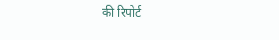की रिपोर्ट